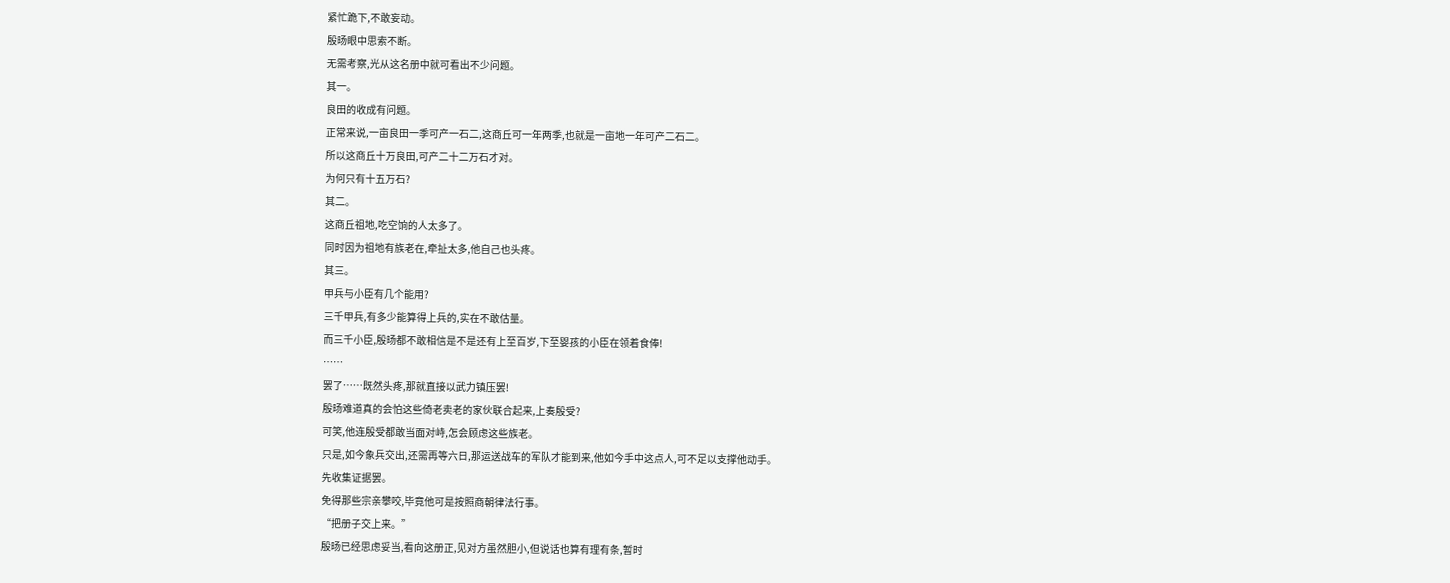紧忙跪下,不敢妄动。
殷旸眼中思索不断。
无需考察,光从这名册中就可看出不少问题。
其一。
良田的收成有问题。
正常来说,一亩良田一季可产一石二,这商丘可一年两季,也就是一亩地一年可产二石二。
所以这商丘十万良田,可产二十二万石才对。
为何只有十五万石?
其二。
这商丘祖地,吃空饷的人太多了。
同时因为祖地有族老在,牵扯太多,他自己也头疼。
其三。
甲兵与小臣有几个能用?
三千甲兵,有多少能算得上兵的,实在不敢估量。
而三千小臣,殷旸都不敢相信是不是还有上至百岁,下至婴孩的小臣在领着食俸!
……
罢了……既然头疼,那就直接以武力镇压罢!
殷旸难道真的会怕这些倚老卖老的家伙联合起来,上奏殷受?
可笑,他连殷受都敢当面对峙,怎会顾虑这些族老。
只是,如今象兵交出,还需再等六日,那运送战车的军队才能到来,他如今手中这点人,可不足以支撑他动手。
先收集证据罢。
免得那些宗亲攀咬,毕竟他可是按照商朝律法行事。
“把册子交上来。”
殷旸已经思虑妥当,看向这册正,见对方虽然胆小,但说话也算有理有条,暂时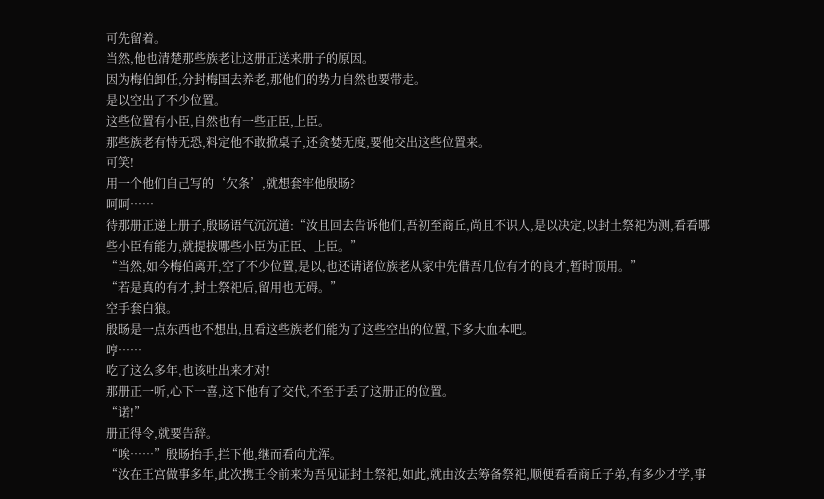可先留着。
当然,他也清楚那些族老让这册正送来册子的原因。
因为梅伯卸任,分封梅国去养老,那他们的势力自然也要带走。
是以空出了不少位置。
这些位置有小臣,自然也有一些正臣,上臣。
那些族老有恃无恐,料定他不敢掀桌子,还贪婪无度,要他交出这些位置来。
可笑!
用一个他们自己写的‘欠条’,就想套牢他殷旸?
呵呵……
待那册正递上册子,殷旸语气沉沉道:“汝且回去告诉他们,吾初至商丘,尚且不识人,是以决定,以封土祭祀为测,看看哪些小臣有能力,就提拔哪些小臣为正臣、上臣。”
“当然,如今梅伯离开,空了不少位置,是以,也还请诸位族老从家中先借吾几位有才的良才,暂时顶用。”
“若是真的有才,封土祭祀后,留用也无碍。”
空手套白狼。
殷旸是一点东西也不想出,且看这些族老们能为了这些空出的位置,下多大血本吧。
哼……
吃了这么多年,也该吐出来才对!
那册正一听,心下一喜,这下他有了交代,不至于丢了这册正的位置。
“诺!”
册正得令,就要告辞。
“唉……”殷旸抬手,拦下他,继而看向尤浑。
“汝在王宫做事多年,此次携王令前来为吾见证封土祭祀,如此,就由汝去筹备祭祀,顺便看看商丘子弟,有多少才学,事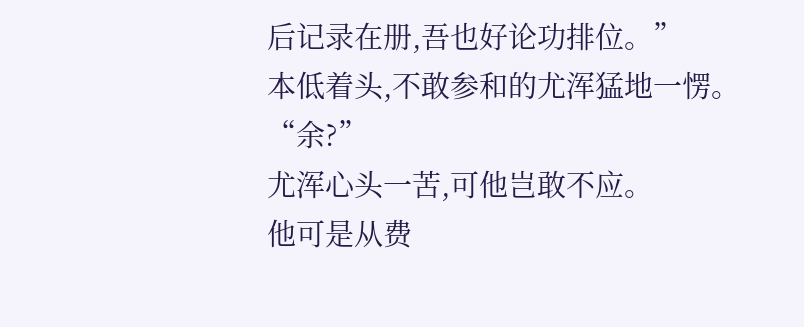后记录在册,吾也好论功排位。”
本低着头,不敢参和的尤浑猛地一愣。
“余?”
尤浑心头一苦,可他岂敢不应。
他可是从费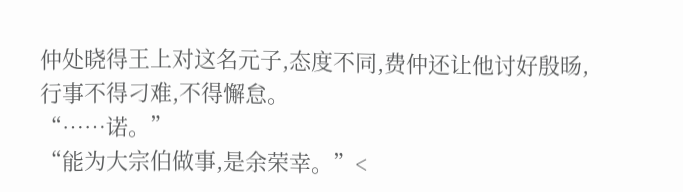仲处晓得王上对这名元子,态度不同,费仲还让他讨好殷旸,行事不得刁难,不得懈怠。
“……诺。”
“能为大宗伯做事,是余荣幸。”<